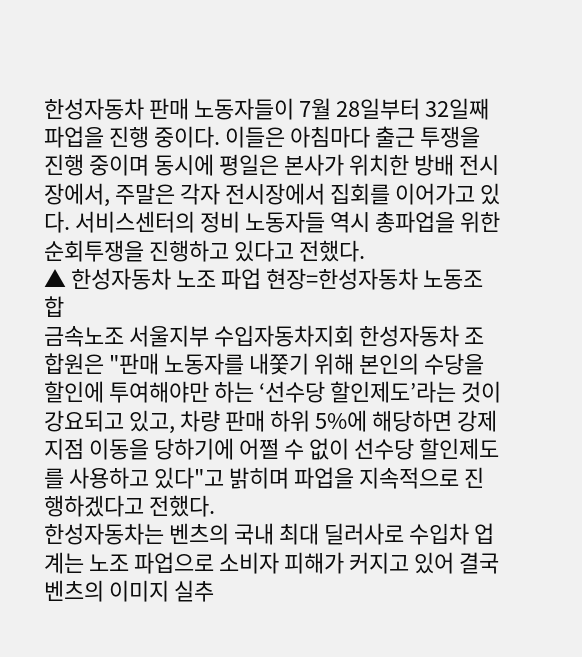한성자동차 판매 노동자들이 7월 28일부터 32일째 파업을 진행 중이다. 이들은 아침마다 출근 투쟁을 진행 중이며 동시에 평일은 본사가 위치한 방배 전시장에서, 주말은 각자 전시장에서 집회를 이어가고 있다. 서비스센터의 정비 노동자들 역시 총파업을 위한 순회투쟁을 진행하고 있다고 전했다.
▲ 한성자동차 노조 파업 현장=한성자동차 노동조합
금속노조 서울지부 수입자동차지회 한성자동차 조합원은 "판매 노동자를 내쫓기 위해 본인의 수당을 할인에 투여해야만 하는 ‘선수당 할인제도’라는 것이 강요되고 있고, 차량 판매 하위 5%에 해당하면 강제 지점 이동을 당하기에 어쩔 수 없이 선수당 할인제도를 사용하고 있다"고 밝히며 파업을 지속적으로 진행하겠다고 전했다.
한성자동차는 벤츠의 국내 최대 딜러사로 수입차 업계는 노조 파업으로 소비자 피해가 커지고 있어 결국 벤츠의 이미지 실추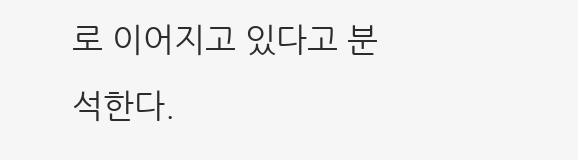로 이어지고 있다고 분석한다.